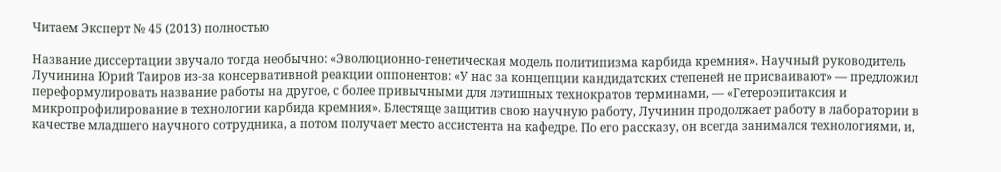Читаем Эксперт № 45 (2013) полностью

Название диссертации звучало тогда необычно: «Эволюционно-генетическая модель политипизма карбида кремния». Научный руководитель Лучинина Юрий Таиров из-за консервативной реакции оппонентов: «У нас за концепции кандидатских степеней не присваивают» — предложил переформулировать название работы на другое, с более привычными для лэтишных технократов терминами, — «Гетероэпитаксия и микропрофилирование в технологии карбида кремния». Блестяще защитив свою научную работу, Лучинин продолжает работу в лаборатории в качестве младшего научного сотрудника, а потом получает место ассистента на кафедре. По его рассказу, он всегда занимался технологиями, и,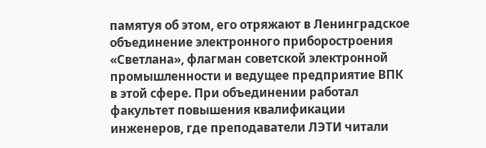памятуя об этом, его отряжают в Ленинградское объединение электронного приборостроения «Светлана», флагман советской электронной промышленности и ведущее предприятие ВПК в этой сфере. При объединении работал факультет повышения квалификации инженеров, где преподаватели ЛЭТИ читали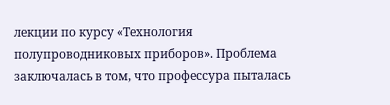лекции по курсу «Технология полупроводниковых приборов». Проблема заключалась в том, что профессура пыталась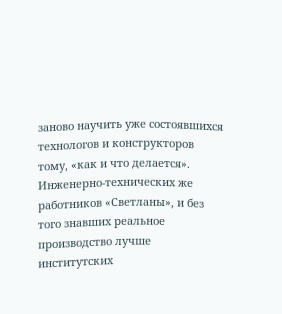заново научить уже состоявшихся технологов и конструкторов тому, «как и что делается». Инженерно-технических же работников «Светланы», и без того знавших реальное производство лучше институтских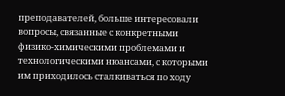преподавателей, больше интересовали вопросы, связанные с конкретными физико-химическими проблемами и технологическими нюансами, с которыми им приходилось сталкиваться по ходу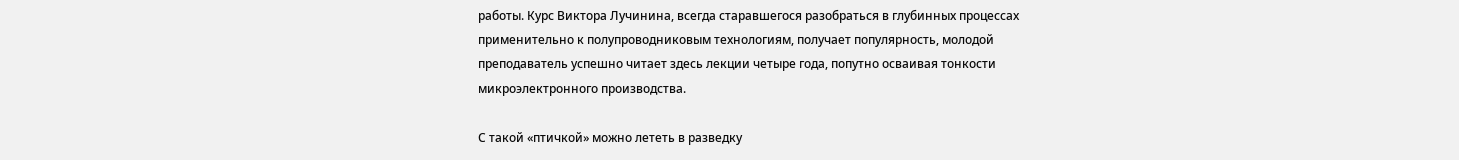работы. Курс Виктора Лучинина, всегда старавшегося разобраться в глубинных процессах применительно к полупроводниковым технологиям, получает популярность, молодой преподаватель успешно читает здесь лекции четыре года, попутно осваивая тонкости микроэлектронного производства.

С такой «птичкой» можно лететь в разведку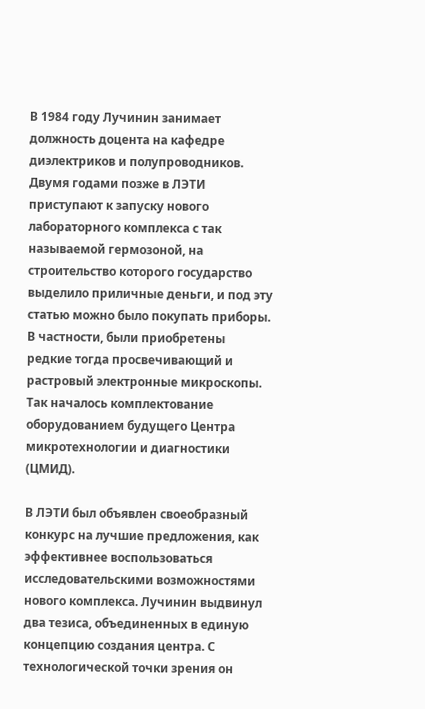В 1984 году Лучинин занимает должность доцента на кафедре диэлектриков и полупроводников. Двумя годами позже в ЛЭТИ приступают к запуску нового лабораторного комплекса с так называемой гермозоной, на строительство которого государство выделило приличные деньги, и под эту статью можно было покупать приборы. В частности, были приобретены редкие тогда просвечивающий и растровый электронные микроскопы. Так началось комплектование оборудованием будущего Центра микротехнологии и диагностики (ЦМИД).

В ЛЭТИ был объявлен своеобразный конкурс на лучшие предложения, как эффективнее воспользоваться исследовательскими возможностями нового комплекса. Лучинин выдвинул два тезиса, объединенных в единую концепцию создания центра. С технологической точки зрения он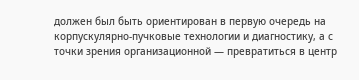должен был быть ориентирован в первую очередь на корпускулярно-пучковые технологии и диагностику, а с точки зрения организационной — превратиться в центр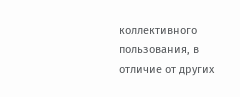коллективного пользования, в отличие от других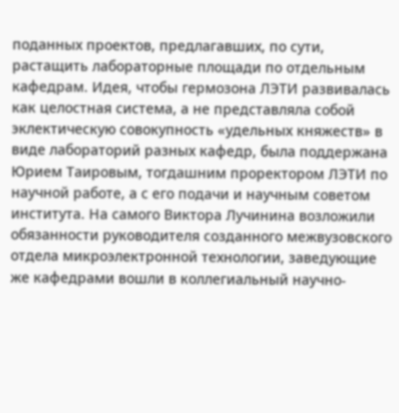поданных проектов, предлагавших, по сути, растащить лабораторные площади по отдельным кафедрам. Идея, чтобы гермозона ЛЭТИ развивалась как целостная система, а не представляла собой эклектическую совокупность «удельных княжеств» в виде лабораторий разных кафедр, была поддержана Юрием Таировым, тогдашним проректором ЛЭТИ по научной работе, а с его подачи и научным советом института. На самого Виктора Лучинина возложили обязанности руководителя созданного межвузовского отдела микроэлектронной технологии, заведующие же кафедрами вошли в коллегиальный научно-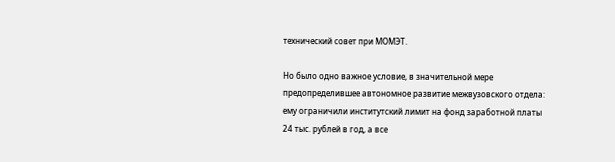технический совет при МОМЭТ.

Но было одно важное условие, в значительной мере предопределившее автономное развитие межвузовского отдела: ему ограничили институтский лимит на фонд заработной платы 24 тыс. рублей в год, а все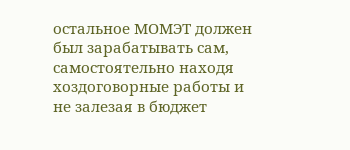остальное МОМЭТ должен был зарабатывать сам, самостоятельно находя хоздоговорные работы и не залезая в бюджет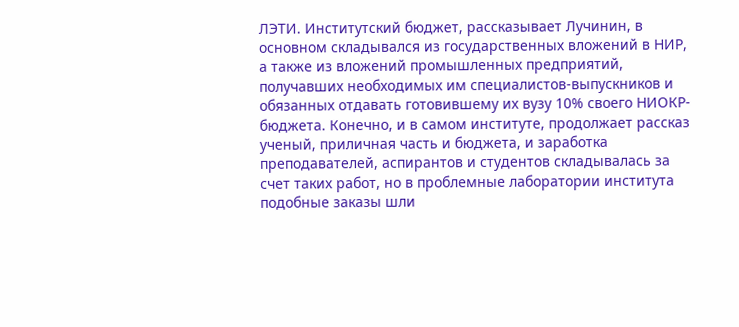ЛЭТИ. Институтский бюджет, рассказывает Лучинин, в основном складывался из государственных вложений в НИР, а также из вложений промышленных предприятий, получавших необходимых им специалистов-выпускников и обязанных отдавать готовившему их вузу 10% своего НИОКР-бюджета. Конечно, и в самом институте, продолжает рассказ ученый, приличная часть и бюджета, и заработка преподавателей, аспирантов и студентов складывалась за счет таких работ, но в проблемные лаборатории института подобные заказы шли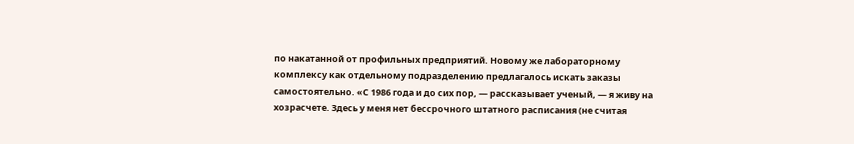по накатанной от профильных предприятий. Новому же лабораторному комплексу как отдельному подразделению предлагалось искать заказы самостоятельно. «С 1986 года и до сих пор, — рассказывает ученый, — я живу на хозрасчете. Здесь у меня нет бессрочного штатного расписания (не считая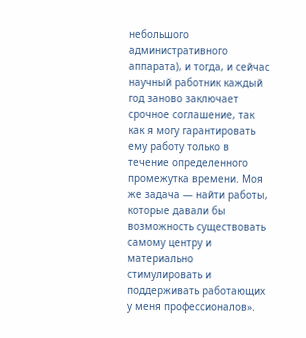небольшого административного аппарата), и тогда, и сейчас научный работник каждый год заново заключает срочное соглашение, так как я могу гарантировать ему работу только в течение определенного промежутка времени. Моя же задача — найти работы, которые давали бы возможность существовать самому центру и материально стимулировать и поддерживать работающих у меня профессионалов».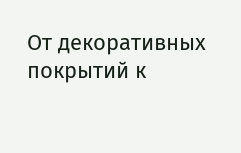От декоративных покрытий к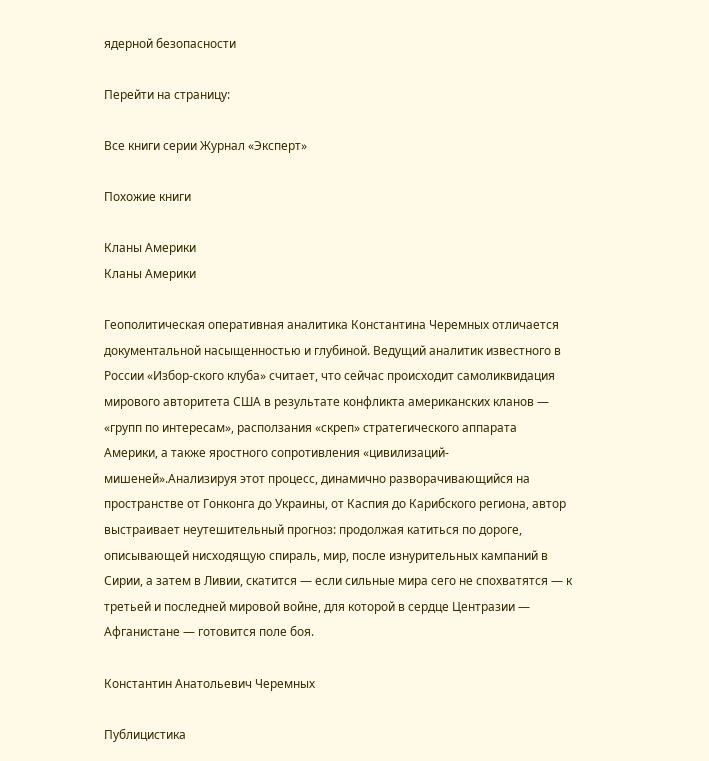ядерной безопасности

Перейти на страницу:

Все книги серии Журнал «Эксперт»

Похожие книги

Кланы Америки
Кланы Америки

Геополитическая оперативная аналитика Константина Черемных отличается документальной насыщенностью и глубиной. Ведущий аналитик известного в России «Избор-ского клуба» считает, что сейчас происходит самоликвидация мирового авторитета США в результате конфликта американских кланов — «групп по интересам», расползания «скреп» стратегического аппарата Америки, а также яростного сопротивления «цивилизаций-мишеней».Анализируя этот процесс, динамично разворачивающийся на пространстве от Гонконга до Украины, от Каспия до Карибского региона, автор выстраивает неутешительный прогноз: продолжая катиться по дороге, описывающей нисходящую спираль, мир, после изнурительных кампаний в Сирии, а затем в Ливии, скатится — если сильные мира сего не спохватятся — к третьей и последней мировой войне, для которой в сердце Центразии — Афганистане — готовится поле боя.

Константин Анатольевич Черемных

Публицистика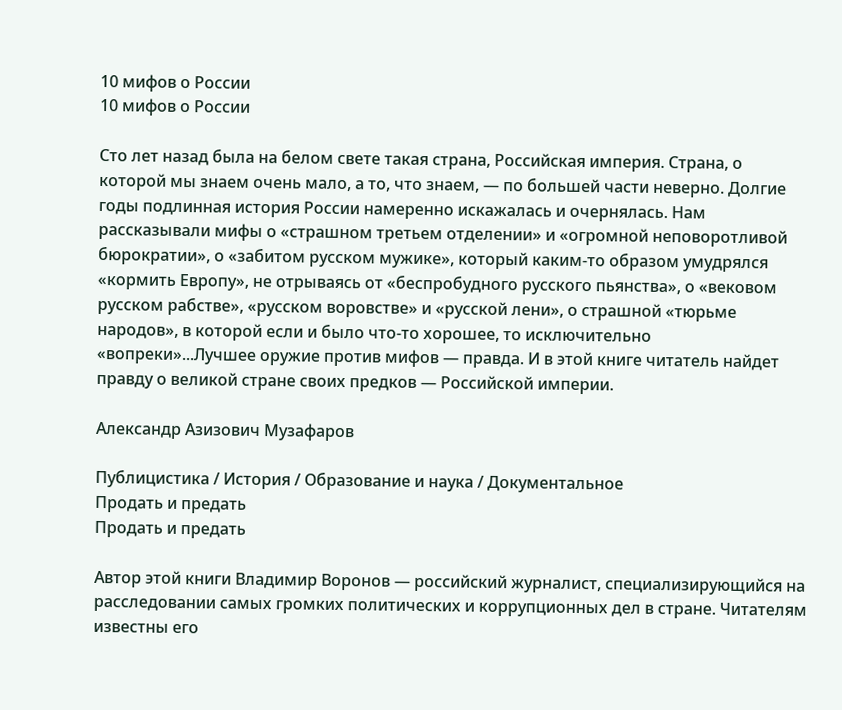10 мифов о России
10 мифов о России

Сто лет назад была на белом свете такая страна, Российская империя. Страна, о которой мы знаем очень мало, а то, что знаем, — по большей части неверно. Долгие годы подлинная история России намеренно искажалась и очернялась. Нам рассказывали мифы о «страшном третьем отделении» и «огромной неповоротливой бюрократии», о «забитом русском мужике», который каким-то образом умудрялся «кормить Европу», не отрываясь от «беспробудного русского пьянства», о «вековом русском рабстве», «русском воровстве» и «русской лени», о страшной «тюрьме народов», в которой если и было что-то хорошее, то исключительно «вопреки»...Лучшее оружие против мифов — правда. И в этой книге читатель найдет правду о великой стране своих предков — Российской империи.

Александр Азизович Музафаров

Публицистика / История / Образование и наука / Документальное
Продать и предать
Продать и предать

Автор этой книги Владимир Воронов — российский журналист, специализирующийся на расследовании самых громких политических и коррупционных дел в стране. Читателям известны его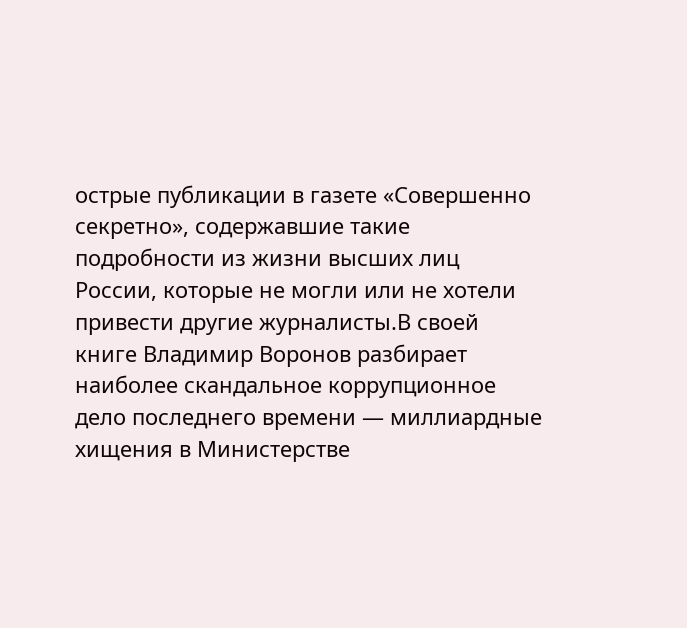острые публикации в газете «Совершенно секретно», содержавшие такие подробности из жизни высших лиц России, которые не могли или не хотели привести другие журналисты.В своей книге Владимир Воронов разбирает наиболее скандальное коррупционное дело последнего времени — миллиардные хищения в Министерстве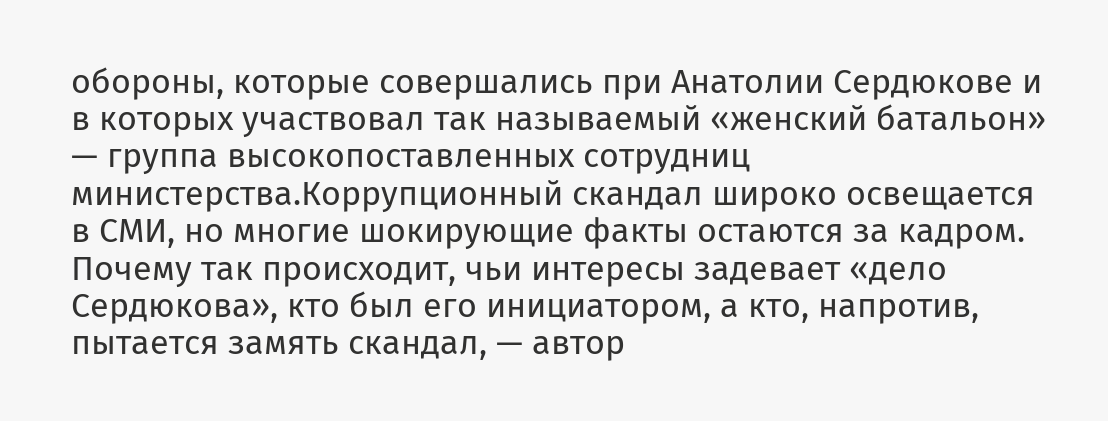обороны, которые совершались при Анатолии Сердюкове и в которых участвовал так называемый «женский батальон» — группа высокопоставленных сотрудниц министерства.Коррупционный скандал широко освещается в СМИ, но многие шокирующие факты остаются за кадром. Почему так происходит, чьи интересы задевает «дело Сердюкова», кто был его инициатором, а кто, напротив, пытается замять скандал, — автор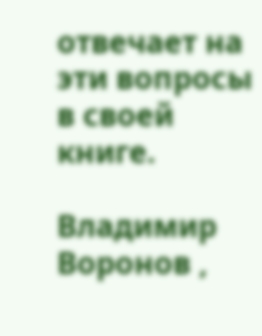отвечает на эти вопросы в своей книге.

Владимир Воронов ,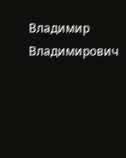Владимир Владимирович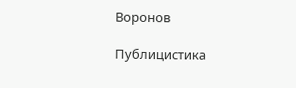Воронов

Публицистика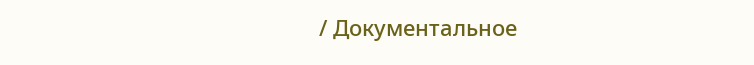/ Документальное